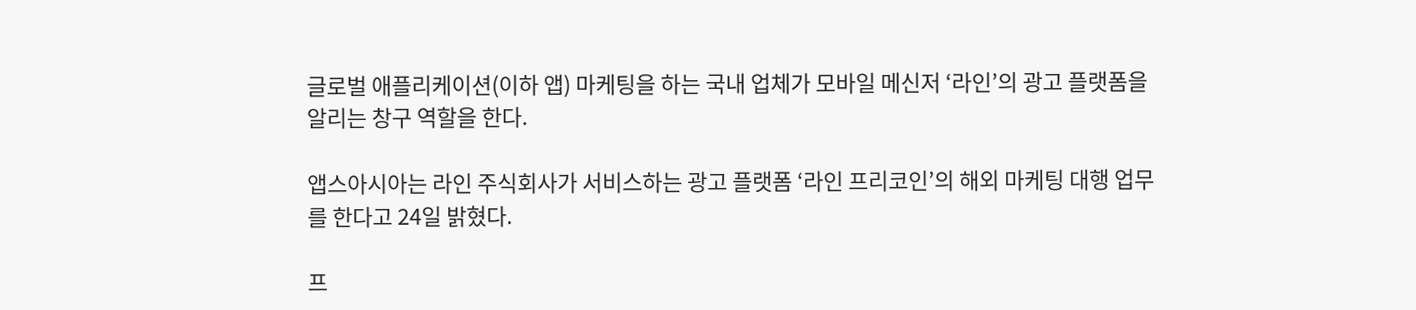글로벌 애플리케이션(이하 앱) 마케팅을 하는 국내 업체가 모바일 메신저 ‘라인’의 광고 플랫폼을 알리는 창구 역할을 한다.

앱스아시아는 라인 주식회사가 서비스하는 광고 플랫폼 ‘라인 프리코인’의 해외 마케팅 대행 업무를 한다고 24일 밝혔다.

프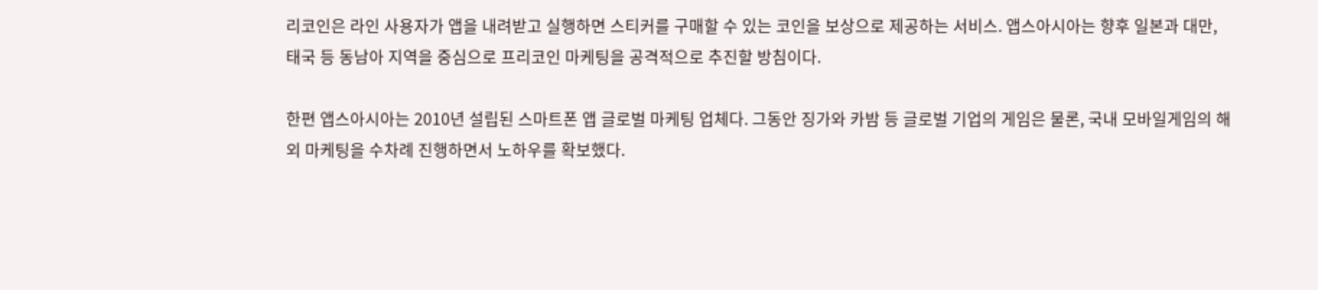리코인은 라인 사용자가 앱을 내려받고 실행하면 스티커를 구매할 수 있는 코인을 보상으로 제공하는 서비스. 앱스아시아는 향후 일본과 대만, 태국 등 동남아 지역을 중심으로 프리코인 마케팅을 공격적으로 추진할 방침이다.

한편 앱스아시아는 2010년 설립된 스마트폰 앱 글로벌 마케팅 업체다. 그동안 징가와 카밤 등 글로벌 기업의 게임은 물론, 국내 모바일게임의 해외 마케팅을 수차례 진행하면서 노하우를 확보했다.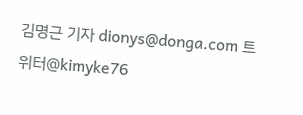김명근 기자 dionys@donga.com 트위터@kimyke76